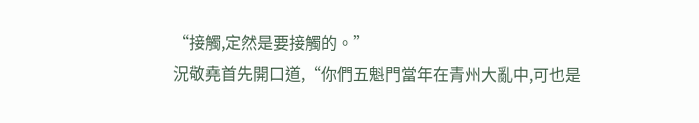“接觸,定然是要接觸的。”
況敬堯首先開口道,“你們五魁門當年在青州大亂中,可也是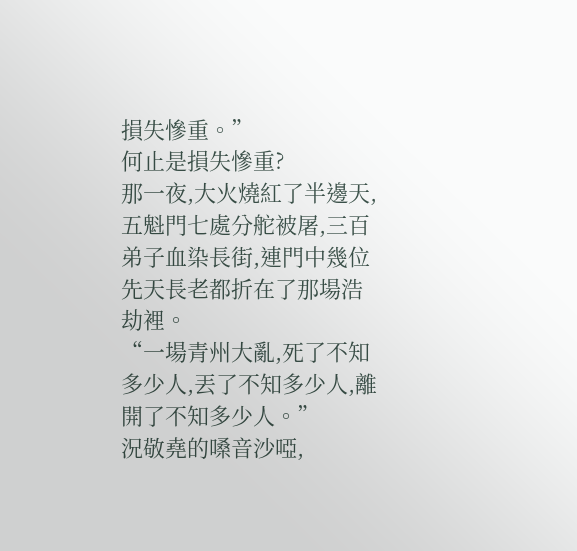損失慘重。”
何止是損失慘重?
那一夜,大火燒紅了半邊天,五魁門七處分舵被屠,三百弟子血染長街,連門中幾位先天長老都折在了那場浩劫裡。
“一場青州大亂,死了不知多少人,丟了不知多少人,離開了不知多少人。”
況敬堯的嗓音沙啞,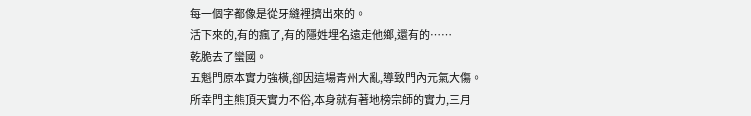每一個字都像是從牙縫裡擠出來的。
活下來的,有的瘋了,有的隱姓埋名遠走他鄉,還有的……
乾脆去了蠻國。
五魁門原本實力強橫,卻因這場青州大亂,導致門內元氣大傷。
所幸門主熊頂天實力不俗,本身就有著地榜宗師的實力,三月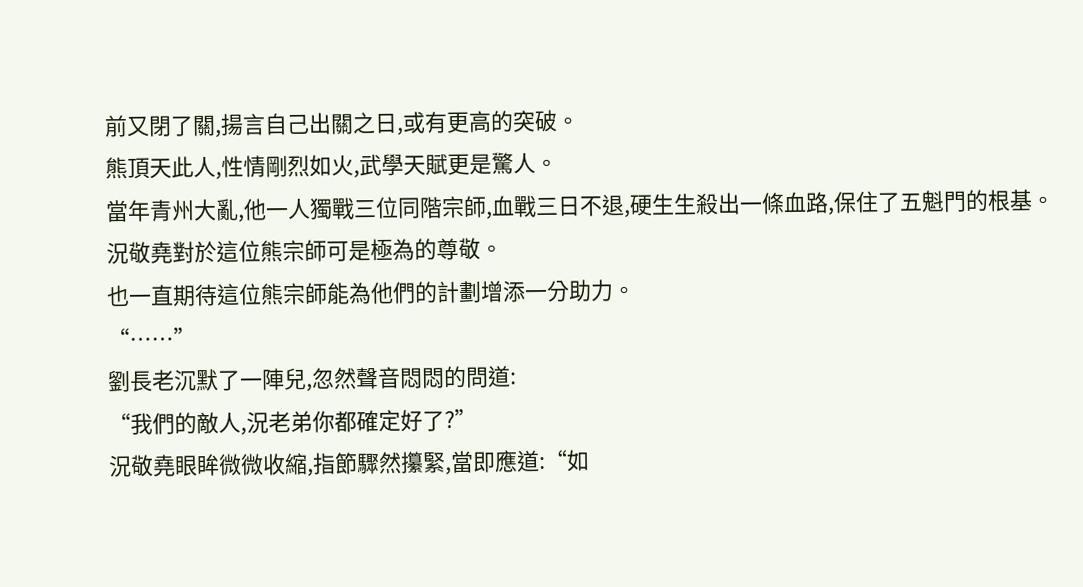前又閉了關,揚言自己出關之日,或有更高的突破。
熊頂天此人,性情剛烈如火,武學天賦更是驚人。
當年青州大亂,他一人獨戰三位同階宗師,血戰三日不退,硬生生殺出一條血路,保住了五魁門的根基。
況敬堯對於這位熊宗師可是極為的尊敬。
也一直期待這位熊宗師能為他們的計劃增添一分助力。
“……”
劉長老沉默了一陣兒,忽然聲音悶悶的問道:
“我們的敵人,況老弟你都確定好了?”
況敬堯眼眸微微收縮,指節驟然攥緊,當即應道:“如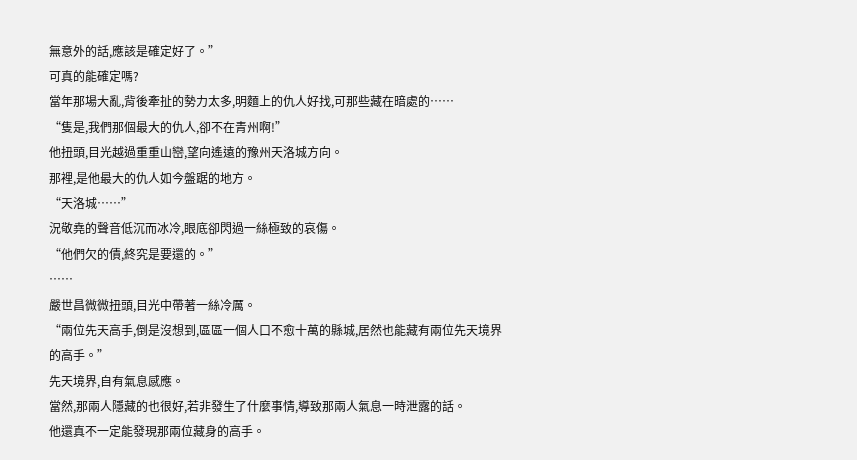無意外的話,應該是確定好了。”
可真的能確定嗎?
當年那場大亂,背後牽扯的勢力太多,明麵上的仇人好找,可那些藏在暗處的……
“隻是,我們那個最大的仇人,卻不在青州啊!”
他扭頭,目光越過重重山巒,望向遙遠的豫州天洛城方向。
那裡,是他最大的仇人如今盤踞的地方。
“天洛城……”
況敬堯的聲音低沉而冰冷,眼底卻閃過一絲極致的哀傷。
“他們欠的債,終究是要還的。”
……
嚴世昌微微扭頭,目光中帶著一絲冷厲。
“兩位先天高手,倒是沒想到,區區一個人口不愈十萬的縣城,居然也能藏有兩位先天境界的高手。”
先天境界,自有氣息感應。
當然,那兩人隱藏的也很好,若非發生了什麼事情,導致那兩人氣息一時泄露的話。
他還真不一定能發現那兩位藏身的高手。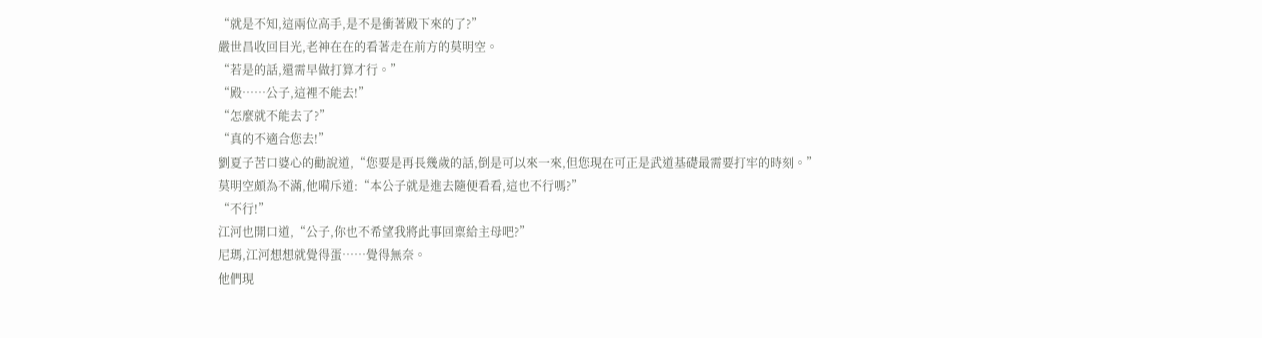“就是不知,這兩位高手,是不是衝著殿下來的了?”
嚴世昌收回目光,老神在在的看著走在前方的莫明空。
“若是的話,還需早做打算才行。”
“殿……公子,這裡不能去!”
“怎麼就不能去了?”
“真的不適合您去!”
劉夏子苦口婆心的勸說道,“您要是再長幾歲的話,倒是可以來一來,但您現在可正是武道基礎最需要打牢的時刻。”
莫明空頗為不滿,他嗬斥道:“本公子就是進去隨便看看,這也不行嗎?”
“不行!”
江河也開口道,“公子,你也不希望我將此事回稟給主母吧?”
尼瑪,江河想想就覺得蛋……覺得無奈。
他們現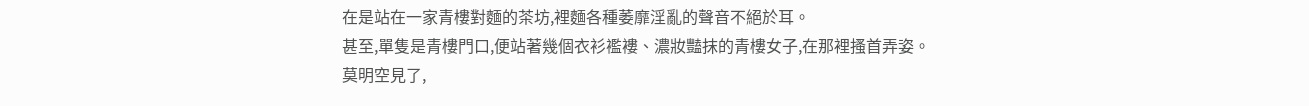在是站在一家青樓對麵的茶坊,裡麵各種萎靡淫亂的聲音不絕於耳。
甚至,單隻是青樓門口,便站著幾個衣衫襤褸、濃妝豔抹的青樓女子,在那裡搔首弄姿。
莫明空見了,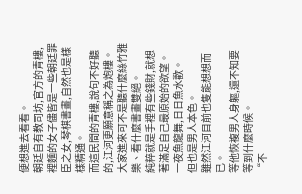便想進去看看。
朝廷自有教司坊,官方的青樓,裡麵的女子儘皆是一些朝廷罪臣之女,琴棋書畫,自然也是樣樣精通。
而這民間的青樓,說句不好聽的,江河更願意稱之為炮樓。
大家進來可不是聽什麼絲竹雅樂、看什麼書畫雙絕。
純粹就是手裡有些錢財,就想著滿足自己最原始的欲望。
一夜魚龍舞,日日魚水歡。
但也是男人本色。
雖然江河目前也隻能想想而已。
等他恢複男人身軀,還不知要等到什麼時候。
“不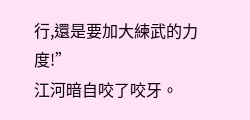行,還是要加大練武的力度!”
江河暗自咬了咬牙。